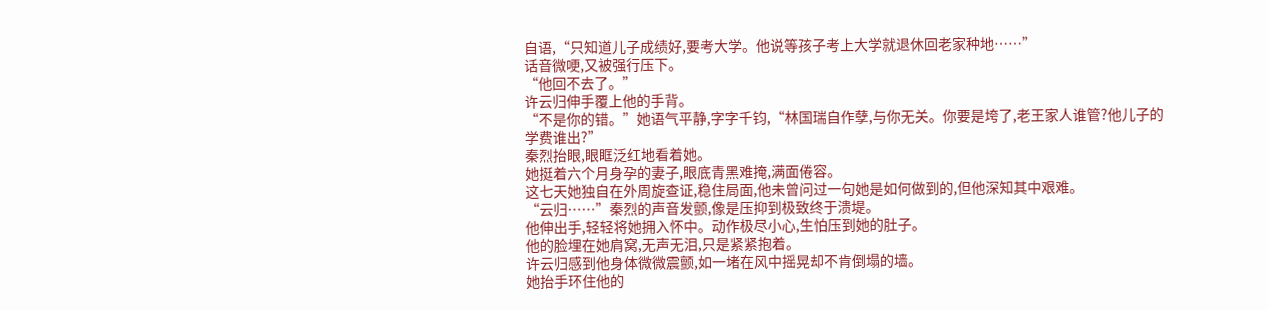自语,“只知道儿子成绩好,要考大学。他说等孩子考上大学就退休回老家种地……”
话音微哽,又被强行压下。
“他回不去了。”
许云归伸手覆上他的手背。
“不是你的错。”她语气平静,字字千钧,“林国瑞自作孽,与你无关。你要是垮了,老王家人谁管?他儿子的学费谁出?”
秦烈抬眼,眼眶泛红地看着她。
她挺着六个月身孕的妻子,眼底青黑难掩,满面倦容。
这七天她独自在外周旋查证,稳住局面,他未曾问过一句她是如何做到的,但他深知其中艰难。
“云归……”秦烈的声音发颤,像是压抑到极致终于溃堤。
他伸出手,轻轻将她拥入怀中。动作极尽小心,生怕压到她的肚子。
他的脸埋在她肩窝,无声无泪,只是紧紧抱着。
许云归感到他身体微微震颤,如一堵在风中摇晃却不肯倒塌的墙。
她抬手环住他的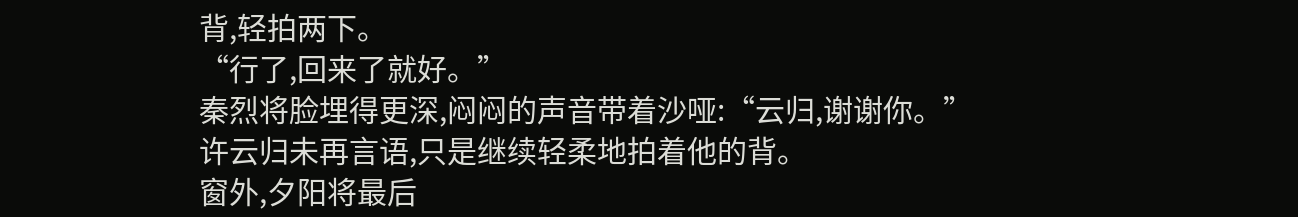背,轻拍两下。
“行了,回来了就好。”
秦烈将脸埋得更深,闷闷的声音带着沙哑:“云归,谢谢你。”
许云归未再言语,只是继续轻柔地拍着他的背。
窗外,夕阳将最后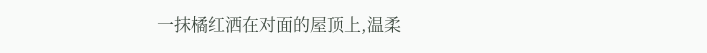一抹橘红洒在对面的屋顶上,温柔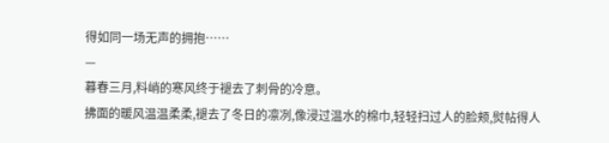得如同一场无声的拥抱……
—
暮春三月,料峭的寒风终于褪去了刺骨的冷意。
拂面的暖风温温柔柔,褪去了冬日的凛冽,像浸过温水的棉巾,轻轻扫过人的脸颊,熨帖得人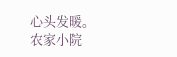心头发暖。
农家小院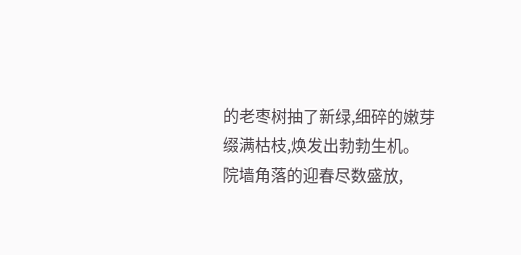的老枣树抽了新绿,细碎的嫩芽缀满枯枝,焕发出勃勃生机。
院墙角落的迎春尽数盛放,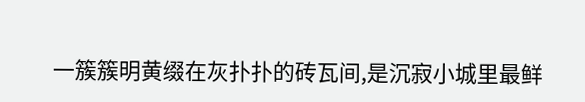一簇簇明黄缀在灰扑扑的砖瓦间,是沉寂小城里最鲜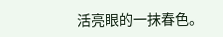活亮眼的一抹春色。